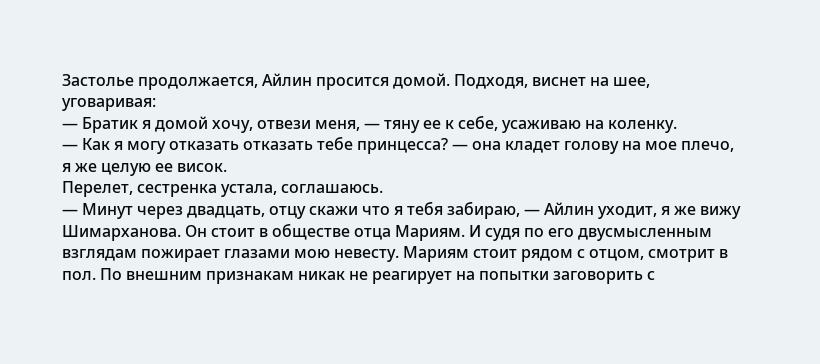Застолье продолжается, Айлин просится домой. Подходя, виснет на шее, уговаривая:
— Братик я домой хочу, отвези меня, — тяну ее к себе, усаживаю на коленку.
— Как я могу отказать отказать тебе принцесса? — она кладет голову на мое плечо, я же целую ее висок.
Перелет, сестренка устала, соглашаюсь.
— Минут через двадцать, отцу скажи что я тебя забираю, — Айлин уходит, я же вижу Шимарханова. Он стоит в обществе отца Мариям. И судя по его двусмысленным взглядам пожирает глазами мою невесту. Мариям стоит рядом с отцом, смотрит в пол. По внешним признакам никак не реагирует на попытки заговорить с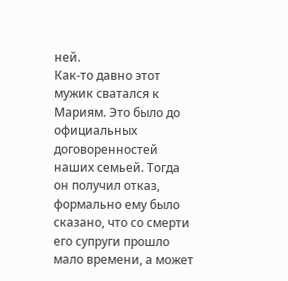ней.
Как-то давно этот мужик сватался к Мариям. Это было до официальных договоренностей наших семьей. Тогда он получил отказ, формально ему было сказано, что со смерти его супруги прошло мало времени, а может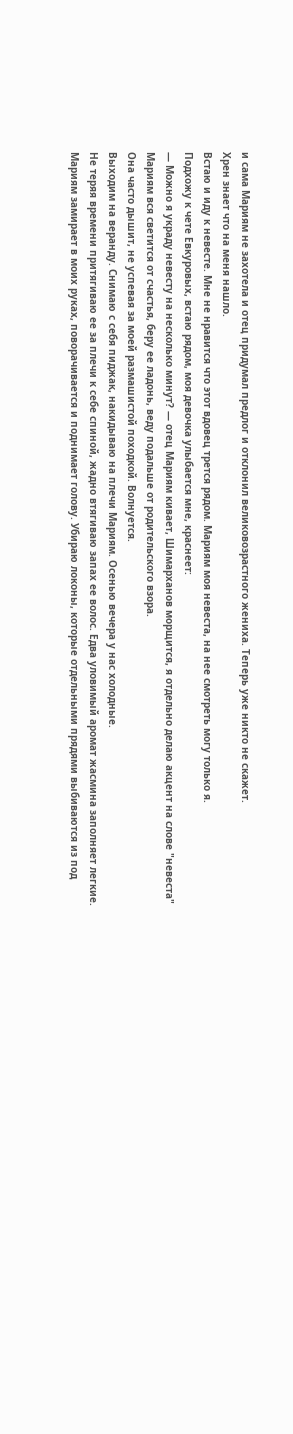и сама Мариям не захотела и отец придумал предлог и отклонил великовозрастного жениха. Теперь уже никто не скажет.
Хрен знает что на меня нашло.
Встаю и иду к невесте. Мне не нравится что этот вдовец трется рядом. Мариям моя невеста, на нее смотреть могу только я.
Подхожу к чете Евкуровых, встаю рядом, моя девочка улыбается мне, краснеет:
— Можно я украду невесту на несколько минут? — отец Мариям кивает, Шимарханов морщится, я отдельно делаю акцент на слове "невеста"
Мариям вся светится от счастья, беру ее ладонь, веду подальше от родительского взора.
Она часто дышит, не успевая за моей размашистой походкой. Волнуется.
Выходим на веранду. Снимаю с себя пиджак, накидываю на плечи Мариям. Осенью вечера у нас холодные.
Не теряя времени притягиваю ее за плечи к себе спиной, жадно втягиваю запах ее волос. Едва уловимый аромат жасмина заполняет легкие.
Мариям замирает в моих руках, поворачивается и поднимает голову. Убираю локоны, которые отдельными прядями выбиваются из под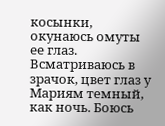косынки, окунаюсь омуты ее глаз. Всматриваюсь в зрачок, цвет глаз у Мариям темный, как ночь. Боюсь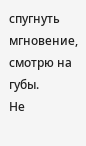спугнуть мгновение, смотрю на губы.
Не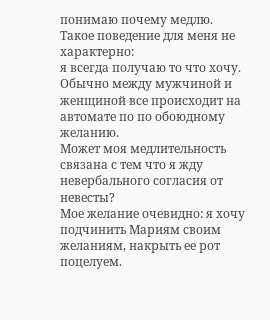понимаю почему медлю. Такое поведение для меня не характерно:
я всегда получаю то что хочу.
Обычно между мужчиной и женщиной все происходит на автомате по по обоюдному желанию.
Может моя медлительность связана с тем что я жду невербального согласия от невесты?
Мое желание очевидно: я хочу подчинить Мариям своим желаниям, накрыть ее рот поцелуем.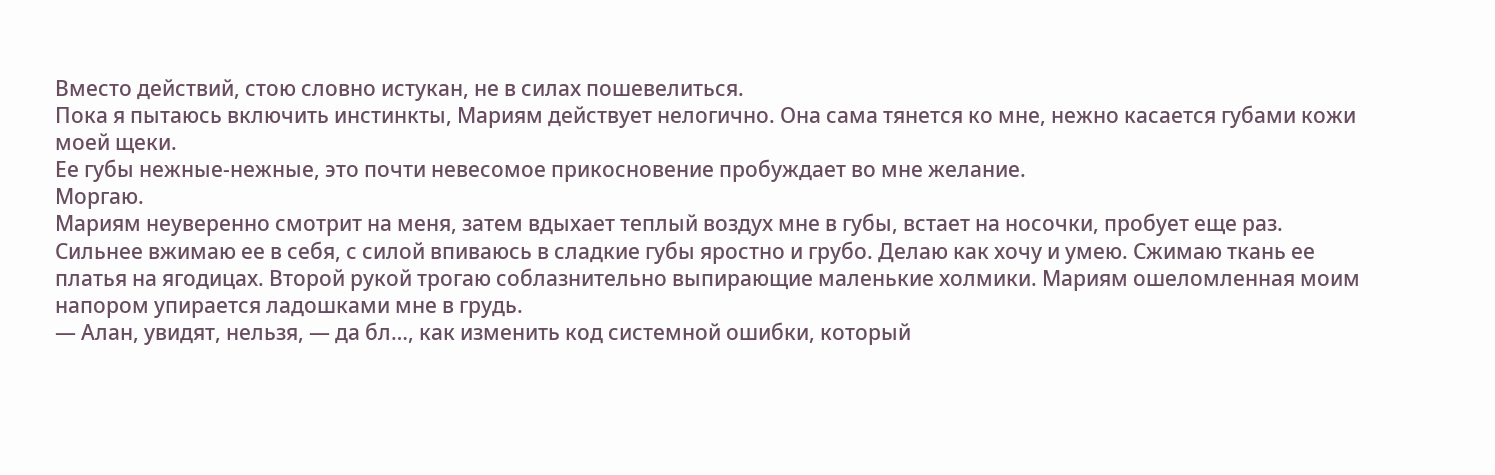Вместо действий, стою словно истукан, не в силах пошевелиться.
Пока я пытаюсь включить инстинкты, Мариям действует нелогично. Она сама тянется ко мне, нежно касается губами кожи моей щеки.
Ее губы нежные-нежные, это почти невесомое прикосновение пробуждает во мне желание.
Моргаю.
Мариям неуверенно смотрит на меня, затем вдыхает теплый воздух мне в губы, встает на носочки, пробует еще раз.
Сильнее вжимаю ее в себя, с силой впиваюсь в сладкие губы яростно и грубо. Делаю как хочу и умею. Сжимаю ткань ее платья на ягодицах. Второй рукой трогаю соблазнительно выпирающие маленькие холмики. Мариям ошеломленная моим напором упирается ладошками мне в грудь.
— Алан, увидят, нельзя, — да бл…, как изменить код системной ошибки, который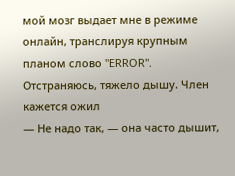мой мозг выдает мне в режиме онлайн, транслируя крупным планом слово "ERROR".
Отстраняюсь, тяжело дышу. Член кажется ожил
— Не надо так, — она часто дышит,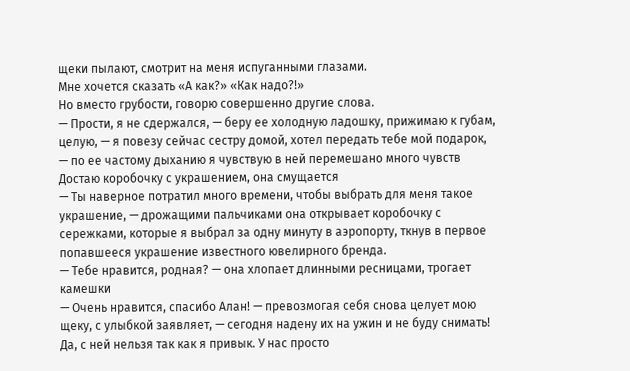щеки пылают, смотрит на меня испуганными глазами.
Мне хочется сказать «А как?» «Как надо?!»
Но вместо грубости, говорю совершенно другие слова.
— Прости, я не сдержался, — беру ее холодную ладошку, прижимаю к губам, целую, — я повезу сейчас сестру домой, хотел передать тебе мой подарок, — по ее частому дыханию я чувствую в ней перемешано много чувств
Достаю коробочку с украшением, она смущается
— Ты наверное потратил много времени, чтобы выбрать для меня такое украшение, — дрожащими пальчиками она открывает коробочку с сережками, которые я выбрал за одну минуту в аэропорту, ткнув в первое попавшееся украшение известного ювелирного бренда.
— Тебе нравится, родная? — она хлопает длинными ресницами, трогает камешки
— Очень нравится, спасибо Алан! — превозмогая себя снова целует мою щеку, с улыбкой заявляет, — сегодня надену их на ужин и не буду снимать!
Да, с ней нельзя так как я привык. У нас просто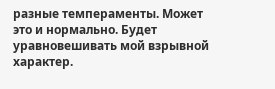разные темпераменты. Может это и нормально. Будет уравновешивать мой взрывной характер.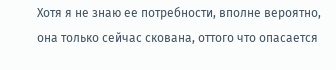Хотя я не знаю ее потребности, вполне вероятно, она только сейчас скована, оттого что опасается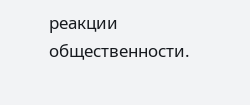реакции общественности.